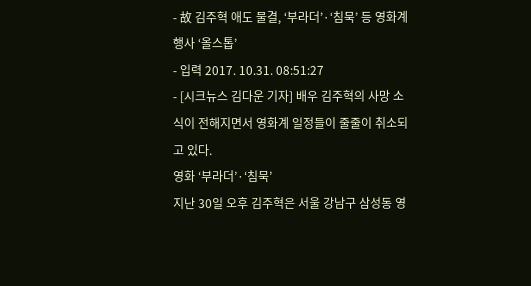- 故 김주혁 애도 물결, ‘부라더’·‘침묵’ 등 영화계 행사 ‘올스톱’
- 입력 2017. 10.31. 08:51:27
- [시크뉴스 김다운 기자] 배우 김주혁의 사망 소식이 전해지면서 영화계 일정들이 줄줄이 취소되고 있다.
영화 ‘부라더’·‘침묵’
지난 30일 오후 김주혁은 서울 강남구 삼성동 영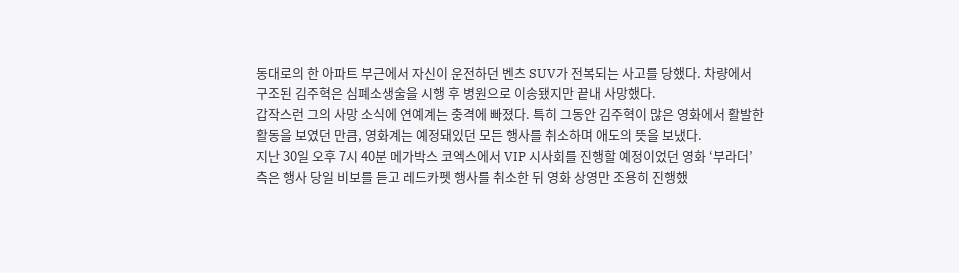동대로의 한 아파트 부근에서 자신이 운전하던 벤츠 SUV가 전복되는 사고를 당했다. 차량에서 구조된 김주혁은 심폐소생술을 시행 후 병원으로 이송됐지만 끝내 사망했다.
갑작스런 그의 사망 소식에 연예계는 충격에 빠졌다. 특히 그동안 김주혁이 많은 영화에서 활발한 활동을 보였던 만큼, 영화계는 예정돼있던 모든 행사를 취소하며 애도의 뜻을 보냈다.
지난 30일 오후 7시 40분 메가박스 코엑스에서 VIP 시사회를 진행할 예정이었던 영화 ‘부라더’ 측은 행사 당일 비보를 듣고 레드카펫 행사를 취소한 뒤 영화 상영만 조용히 진행했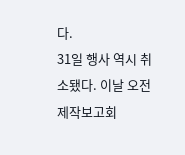다.
31일 행사 역시 취소됐다. 이날 오전 제작보고회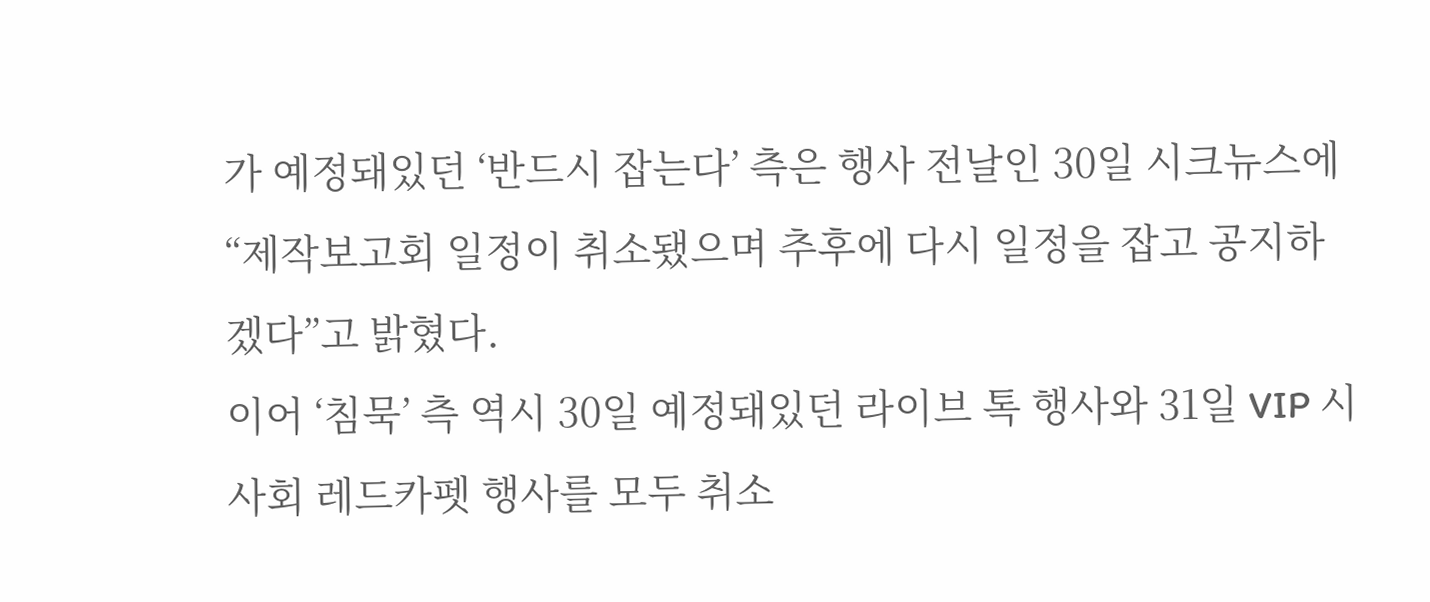가 예정돼있던 ‘반드시 잡는다’ 측은 행사 전날인 30일 시크뉴스에 “제작보고회 일정이 취소됐으며 추후에 다시 일정을 잡고 공지하겠다”고 밝혔다.
이어 ‘침묵’ 측 역시 30일 예정돼있던 라이브 톡 행사와 31일 VIP 시사회 레드카펫 행사를 모두 취소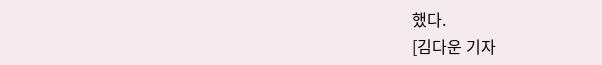했다.
[김다운 기자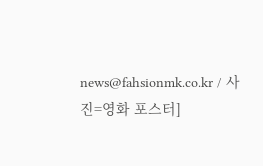news@fahsionmk.co.kr / 사진=영화 포스터]